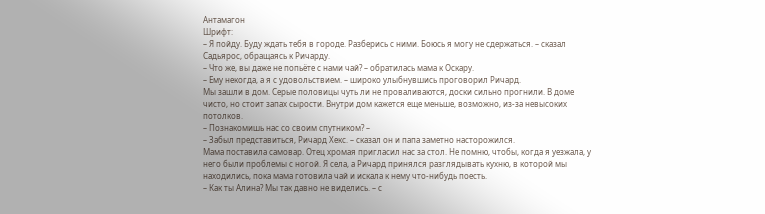Антамагон
Шрифт:
– Я пойду. Буду ждать тебя в городе. Разберись с ними. Боюсь я могу не сдержаться. – сказал Садьярос, обращаясь к Ричарду.
– Что же, вы даже не попьёте с нами чай? – обратилась мама к Оскару.
– Ему некогда, а я с удовольствием. – широко улыбнувшись проговорил Ричард.
Мы зашли в дом. Серые половицы чуть ли не проваливаются, доски сильно прогнили. В доме чисто, но стоит запах сырости. Внутри дом кажется еще меньше, возможно, из-за невысоких потолков.
– Познакомишь нас со своим спутником? –
– Забыл представиться, Ричард Хекс. – сказал он и папа заметно насторожился.
Мама поставила самовар. Отец хромая пригласил нас за стол. Не помню, чтобы, когда я уезжала, у него были проблемы с ногой. Я села, а Ричард принялся разглядывать кухню, в которой мы находились, пока мама готовила чай и искала к нему что-нибудь поесть.
– Как ты Алина? Мы так давно не виделись. – с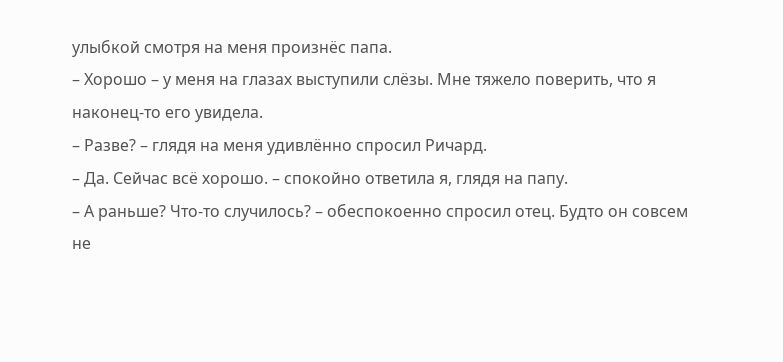улыбкой смотря на меня произнёс папа.
– Хорошо – у меня на глазах выступили слёзы. Мне тяжело поверить, что я наконец-то его увидела.
– Разве? – глядя на меня удивлённо спросил Ричард.
– Да. Сейчас всё хорошо. – спокойно ответила я, глядя на папу.
– А раньше? Что-то случилось? – обеспокоенно спросил отец. Будто он совсем не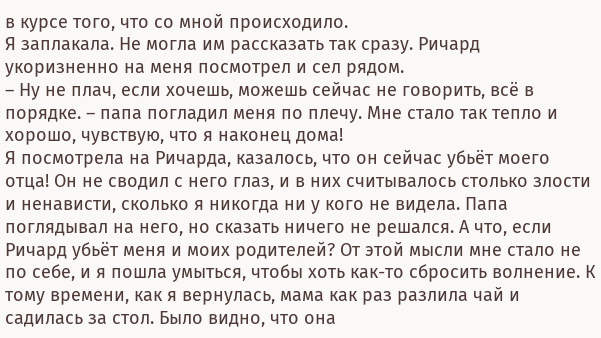в курсе того, что со мной происходило.
Я заплакала. Не могла им рассказать так сразу. Ричард укоризненно на меня посмотрел и сел рядом.
– Ну не плач, если хочешь, можешь сейчас не говорить, всё в порядке. – папа погладил меня по плечу. Мне стало так тепло и хорошо, чувствую, что я наконец дома!
Я посмотрела на Ричарда, казалось, что он сейчас убьёт моего отца! Он не сводил с него глаз, и в них считывалось столько злости и ненависти, сколько я никогда ни у кого не видела. Папа поглядывал на него, но сказать ничего не решался. А что, если Ричард убьёт меня и моих родителей? От этой мысли мне стало не по себе, и я пошла умыться, чтобы хоть как-то сбросить волнение. К тому времени, как я вернулась, мама как раз разлила чай и садилась за стол. Было видно, что она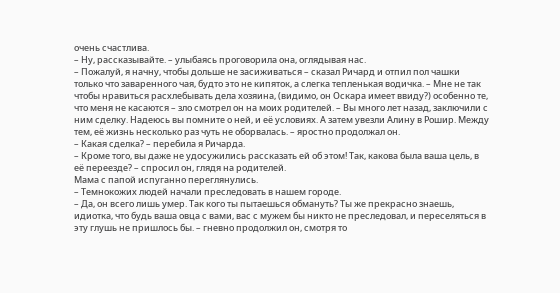очень счастлива.
– Ну, рассказывайте. – улыбаясь проговорила она, оглядывая нас.
– Пожалуй, я начну, чтобы дольше не засиживаться – сказал Ричард и отпил пол чашки только что заваренного чая, будто это не кипяток, а слегка тепленькая водичка. – Мне не так чтобы нравиться расхлебывать дела хозяина, (видимо, он Оскара имеет ввиду?) особенно те, что меня не касаются – зло смотрел он на моих родителей. – Вы много лет назад, заключили с ним сделку. Надеюсь вы помните о ней, и её условиях. А затем увезли Алину в Рошир. Между тем, её жизнь несколько раз чуть не оборвалась. – яростно продолжал он.
– Какая сделка? – перебила я Ричарда.
– Кроме того, вы даже не удосужились рассказать ей об этом! Так, какова была ваша цель, в её переезде? – спросил он, глядя на родителей.
Мама с папой испуганно переглянулись.
– Темнокожих людей начали преследовать в нашем городе.
– Да, он всего лишь умер. Так кого ты пытаешься обмануть? Ты же прекрасно знаешь, идиотка, что будь ваша овца с вами, вас с мужем бы никто не преследовал, и переселяться в эту глушь не пришлось бы. – гневно продолжил он, смотря то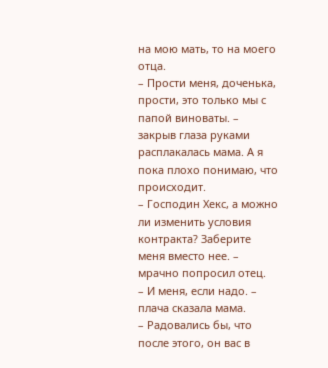на мою мать, то на моего отца.
– Прости меня, доченька, прости, это только мы с папой виноваты. – закрыв глаза руками расплакалась мама. А я пока плохо понимаю, что происходит.
– Господин Хекс, а можно ли изменить условия контракта? Заберите меня вместо нее. – мрачно попросил отец.
– И меня, если надо. – плача сказала мама.
– Радовались бы, что после этого, он вас в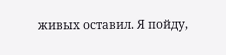живых оставил. Я пойду,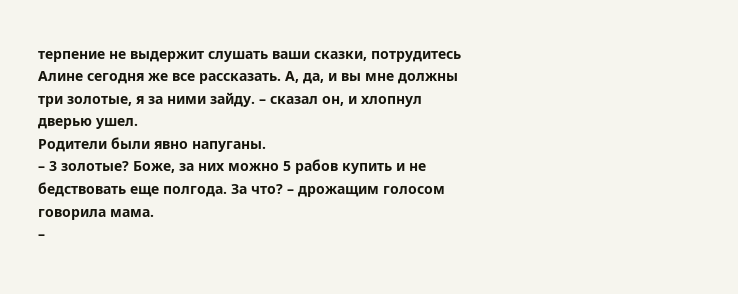терпение не выдержит слушать ваши сказки, потрудитесь Алине сегодня же все рассказать. А, да, и вы мне должны три золотые, я за ними зайду. – сказал он, и хлопнул дверью ушел.
Родители были явно напуганы.
– 3 золотые? Боже, за них можно 5 рабов купить и не бедствовать еще полгода. За что? – дрожащим голосом говорила мама.
–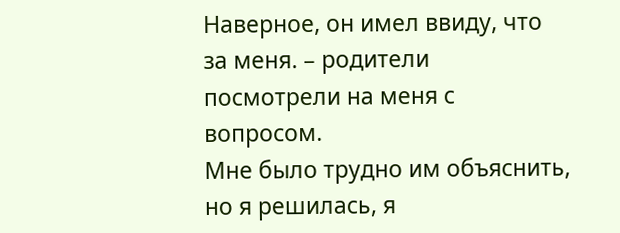Наверное, он имел ввиду, что за меня. – родители посмотрели на меня с вопросом.
Мне было трудно им объяснить, но я решилась, я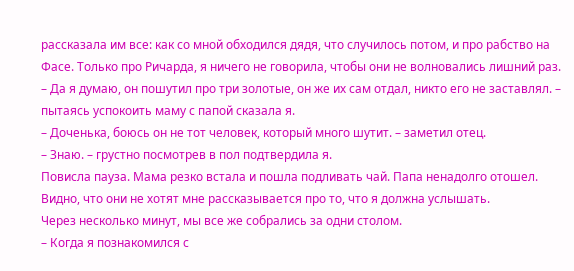рассказала им все: как со мной обходился дядя, что случилось потом, и про рабство на Фасе. Только про Ричарда, я ничего не говорила, чтобы они не волновались лишний раз.
– Да я думаю, он пошутил про три золотые, он же их сам отдал, никто его не заставлял. – пытаясь успокоить маму с папой сказала я.
– Доченька, боюсь он не тот человек, который много шутит. – заметил отец.
– Знаю. – грустно посмотрев в пол подтвердила я.
Повисла пауза. Мама резко встала и пошла подливать чай. Папа ненадолго отошел. Видно, что они не хотят мне рассказывается про то, что я должна услышать.
Через несколько минут, мы все же собрались за одни столом.
– Когда я познакомился с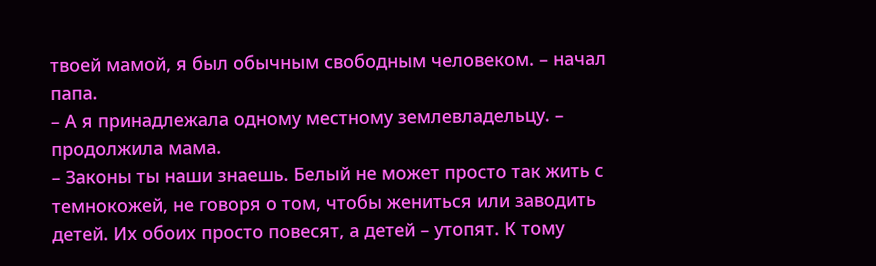твоей мамой, я был обычным свободным человеком. – начал папа.
– А я принадлежала одному местному землевладельцу. – продолжила мама.
– Законы ты наши знаешь. Белый не может просто так жить с темнокожей, не говоря о том, чтобы жениться или заводить детей. Их обоих просто повесят, а детей – утопят. К тому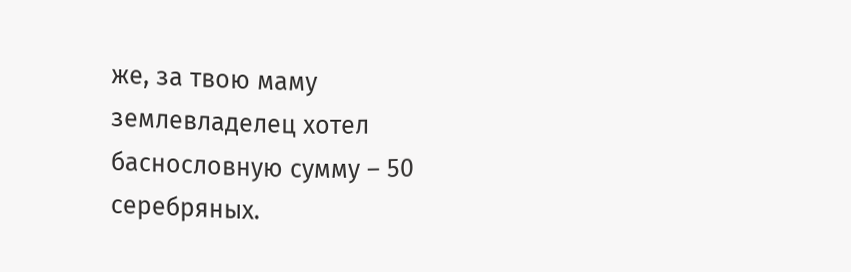же, за твою маму землевладелец хотел баснословную сумму – 50 серебряных.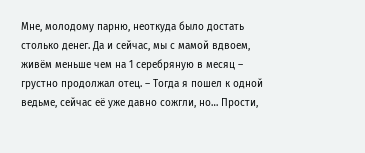Мне, молодому парню, неоткуда было достать столько денег. Да и сейчас, мы с мамой вдвоем, живём меньше чем на 1 серебряную в месяц – грустно продолжал отец. – Тогда я пошел к одной ведьме, сейчас её уже давно сожгли, но… Прости,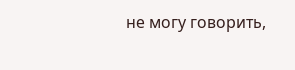не могу говорить,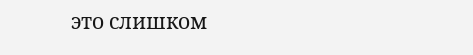это слишком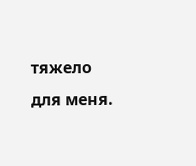тяжело для меня.